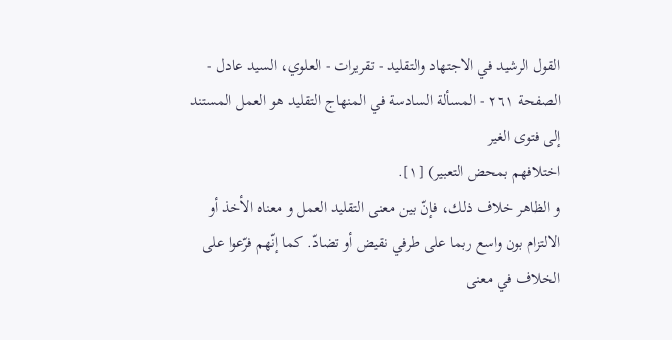القول الرشيد في الاجتهاد والتقليد - تقريرات - العلوي، السيد عادل - الصفحة ٢٦١ - المسألة السادسة في المنهاج التقليد هو العمل المستند إلى فتوى الغير
اختلافهم بمحض التعبير) [١].
و الظاهر خلاف ذلك، فإنّ بين معنى التقليد العمل و معناه الأخذ أو الالتزام بون واسع ربما على طرفي نقيض أو تضادّ. كما إنّهم فرّعوا على الخلاف في معنى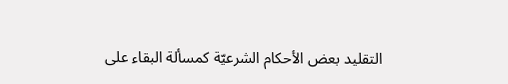التقليد بعض الأحكام الشرعيّة كمسألة البقاء على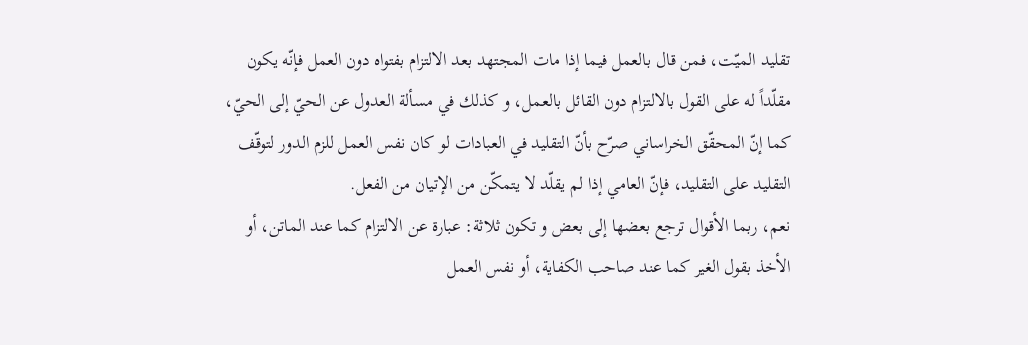تقليد الميّت، فمن قال بالعمل فيما إذا مات المجتهد بعد الالتزام بفتواه دون العمل فإنّه يكون مقلّداً له على القول بالالتزام دون القائل بالعمل، و كذلك في مسألة العدول عن الحيّ إلى الحيّ، كما إنّ المحقّق الخراساني صرّح بأنّ التقليد في العبادات لو كان نفس العمل للزم الدور لتوقّف التقليد على التقليد، فإنّ العامي إذا لم يقلّد لا يتمكّن من الإتيان من الفعل.
نعم، ربما الأقوال ترجع بعضها إلى بعض و تكون ثلاثة: عبارة عن الالتزام كما عند الماتن، أو الأخذ بقول الغير كما عند صاحب الكفاية، أو نفس العمل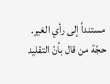مستنداً إلى رأي الغير.
حجّة من قال بأنّ التقليد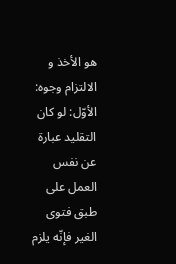هو الأخذ و الالتزام وجوه:
الأوّل: لو كان التقليد عبارة عن نفس العمل على طبق فتوى الغير فإنّه يلزم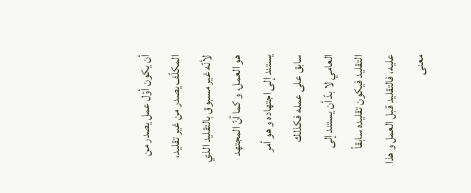أن يكون أوّل عمل يصدر من المكلّف يصدر من غير تقليد، لأنّه غير مسبوق بالتقليد الذي هو العمل، و كما أنّ المجتهد يستند إلى اجتهاده و هو أمر سابق على عمله فكذلك العامي لا بدّ أن يستند إلى التقليد فيكون تقليده سابقاً عليه، فالتقليد قبل العمل و هذا معنى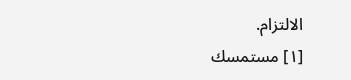الالتزام.
[١] مستمسك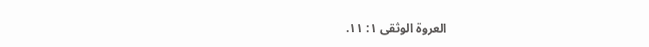العروة الوثقى ١: ١١.